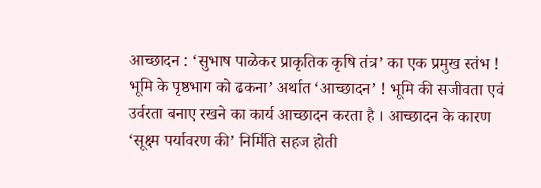आच्छादन : ‘सुभाष पाळेकर प्राकृतिक कृषि तंत्र’ का एक प्रमुख स्तंभ !
भूमि के पृष्ठभाग को ढकना’ अर्थात ‘आच्छादन’ ! भूमि की सजीवता एवं उर्वरता बनाए रखने का कार्य आच्छादन करता है । आच्छादन के कारण ‘सूक्ष्म पर्यावरण की’ निर्मिति सहज होती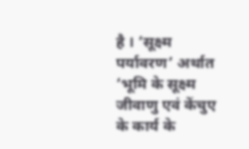है । ‘सूक्ष्म पर्यावरण’ अर्थात ‘भूमि के सूक्ष्म जीवाणु एवं केंचुए के कार्य के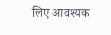लिए आवश्यक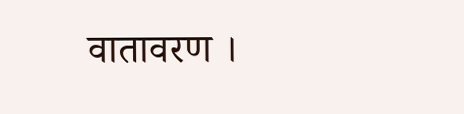वातावरण ।